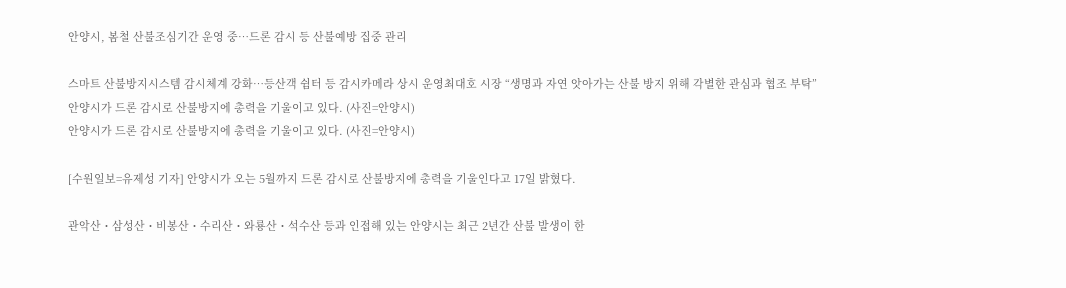안양시, 봄철 산불조심기간 운영 중…드론 감시 등 산불예방 집중 관리

스마트 산불방지시스템 감시체계 강화…등산객 쉼터 등 감시카메라 상시 운영최대호 시장 “생명과 자연 앗아가는 산불 방지 위해 각별한 관심과 협조 부탁”
안양시가 드론 감시로 산불방지에 총력을 기울이고 있다. (사진=안양시)
안양시가 드론 감시로 산불방지에 총력을 기울이고 있다. (사진=안양시)

[수원일보=유제성 기자] 안양시가 오는 5월까지 드론 감시로 산불방지에 총력을 기울인다고 17일 밝혔다.

관악산・삼성산・비봉산・수리산・와룡산・석수산 등과 인접해 있는 안양시는 최근 2년간 산불 발생이 한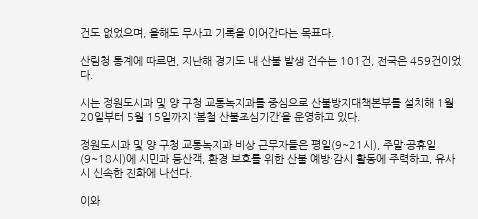건도 없었으며, 올해도 무사고 기록을 이어간다는 목표다.

산림청 통계에 따르면, 지난해 경기도 내 산불 발생 건수는 101건, 전국은 459건이었다.

시는 정원도시과 및 양 구청 교통녹지과를 중심으로 산불방지대책본부를 설치해 1월 20일부터 5월 15일까지 ‘봄철 산불조심기간’을 운영하고 있다.

정원도시과 및 양 구청 교통녹지과 비상 근무자들은 평일(9~21시), 주말·공휴일(9~18시)에 시민과 등산객, 환경 보호를 위한 산불 예방·감시 활동에 주력하고, 유사시 신속한 진화에 나선다.

이와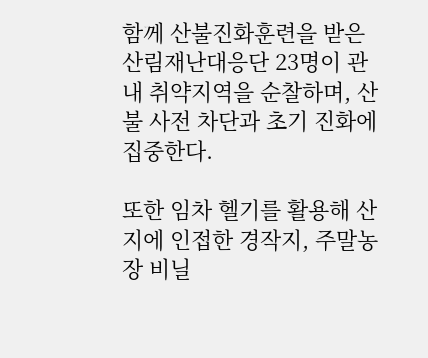함께 산불진화훈련을 받은 산림재난대응단 23명이 관내 취약지역을 순찰하며, 산불 사전 차단과 초기 진화에 집중한다.

또한 임차 헬기를 활용해 산지에 인접한 경작지, 주말농장 비닐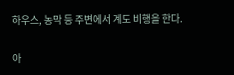하우스, 농막 등 주변에서 계도 비행을 한다.

아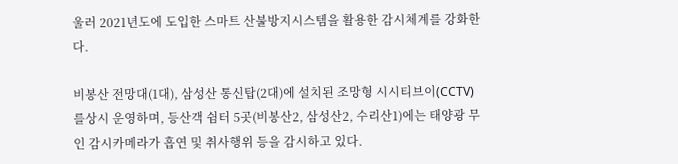울러 2021년도에 도입한 스마트 산불방지시스템을 활용한 감시체계를 강화한다.

비봉산 전망대(1대), 삼성산 통신탑(2대)에 설치된 조망형 시시티브이(CCTV)를상시 운영하며, 등산객 쉼터 5곳(비봉산2, 삼성산2, 수리산1)에는 태양광 무인 감시카메라가 흡연 및 취사행위 등을 감시하고 있다.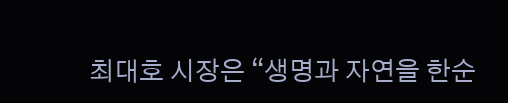최대호 시장은 “생명과 자연을 한순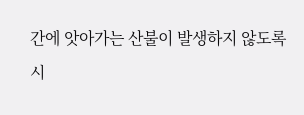간에 앗아가는 산불이 발생하지 않도록 시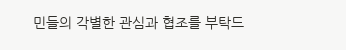민들의 각별한 관심과 협조를 부탁드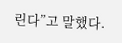린다”고 말했다.